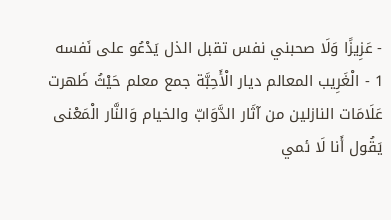- عَزِيزًا وَلَا صحبني نفس تقبل الذل يَدْعُو على نَفسه
1 - الْغَرِيب المعالم ديار الْأَحِبَّة جمع معلم حَيْثُ ظَهرت عَلَامَات النازلين من آثَار الدَّوَابّ والخيام وَالنَّار الْمَعْنى يَقُول أَنا لَا ئمي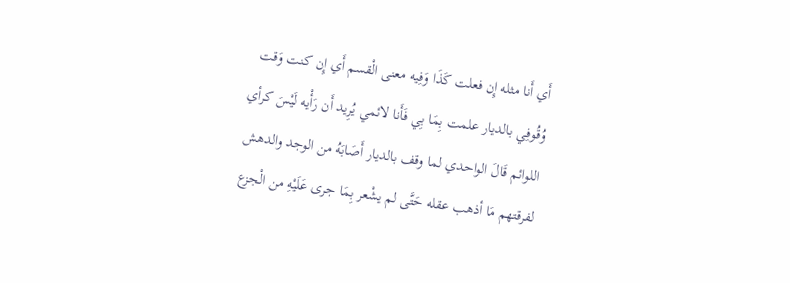أَي أَنا مثله إِن فعلت كَذَا وَفِيه معنى الْقسم أَي إِن كنت وَقت وُقُوفِي بالديار علمت بِمَا بِي فَأَنا لائمي يُرِيد أَن رَأْيه لَيْسَ كرأي اللوائم قَالَ الواحدي لما وقف بالديار أَصَابَهُ من الوجد والدهش لفرقتهم مَا أذهب عقله حَتَّى لم يشْعر بِمَا جرى عَلَيْهِ من الْجزع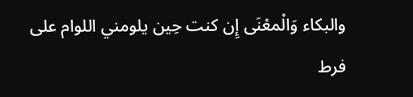والبكاء وَالْمعْنَى إِن كنت حِين يلومني اللوام على فرط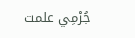جُرْمِي علمت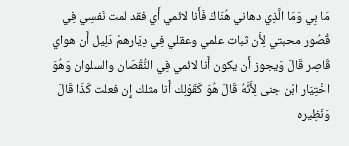مَا بِي وَمَا الَّذِي دهاني هُنَاكَ فَأَنا لائمي أَي فقد لمت نَفسِي فِي قُصُور محبتي لِأَن ثبات علمي وعقلي فِي دِيَارهمْ دَلِيل أَن هواي قَاصِر قَالَ وَيجوز أَن يكون أَنا لائمي فِي النُّقْصَان والسلوان وَهُوَ اخْتِيَار ابْن جنى لِأَنَّهُ قَالَ هُوَ كَقَوْلِك أَنا مثلك إِن فعلت كَذَا قَالَ وَنَظِيره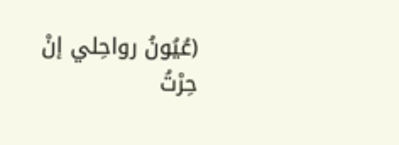(عُيُونُ رواحِلي إنْ حِرْتُ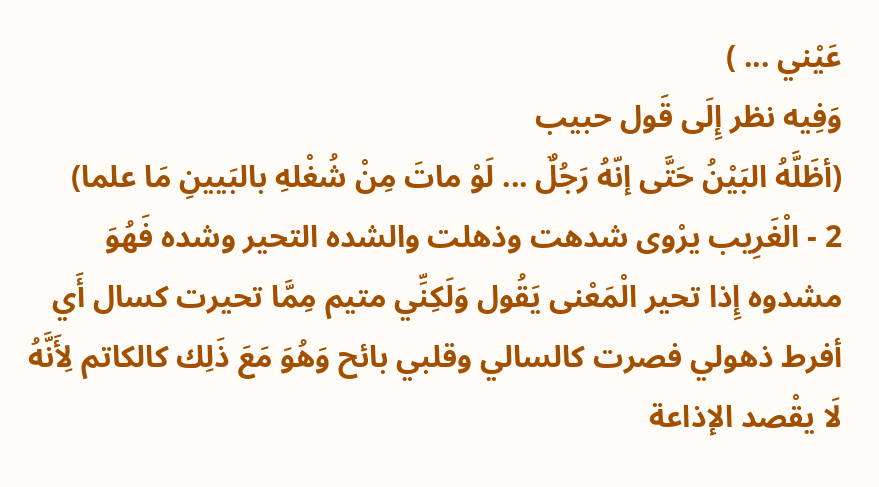عَيْني ... )
وَفِيه نظر إِلَى قَول حبيب
(أظَلَّهُ البَيْنُ حَتَّى إنّهُ رَجُلٌ ... لَوْ ماتَ مِنْ شُغْلهِ بالبَيينِ مَا علما)
2 - الْغَرِيب يرْوى شدهت وذهلت والشده التحير وشده فَهُوَ مشدوه إِذا تحير الْمَعْنى يَقُول وَلَكِنِّي متيم مِمَّا تحيرت كسال أَي أفرط ذهولي فصرت كالسالي وقلبي بائح وَهُوَ مَعَ ذَلِك كالكاتم لِأَنَّهُ لَا يقْصد الإذاعة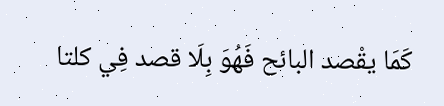كَمَا يقْصد البائح فَهُوَ بِلَا قصد فِي كلتا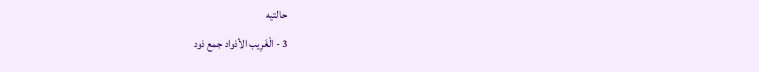حالتيه
3 - الْغَرِيب الأذواد جمع ذود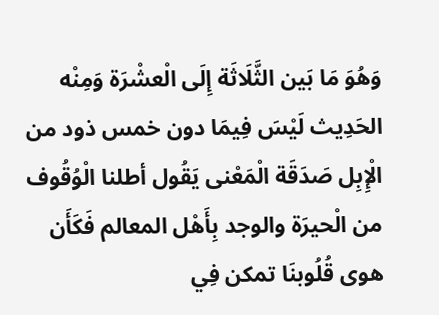وَهُوَ مَا بَين الثَّلَاثَة إِلَى الْعشْرَة وَمِنْه الحَدِيث لَيْسَ فِيمَا دون خمس ذود من الْإِبِل صَدَقَة الْمَعْنى يَقُول أطلنا الْوُقُوف من الْحيرَة والوجد بِأَهْل المعالم فَكَأَن هوى قُلُوبنَا تمكن فِي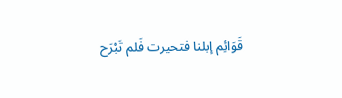قَوَائِم إبلنا فتحيرت فَلم تَبْرَح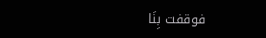فوقفت بِنَا